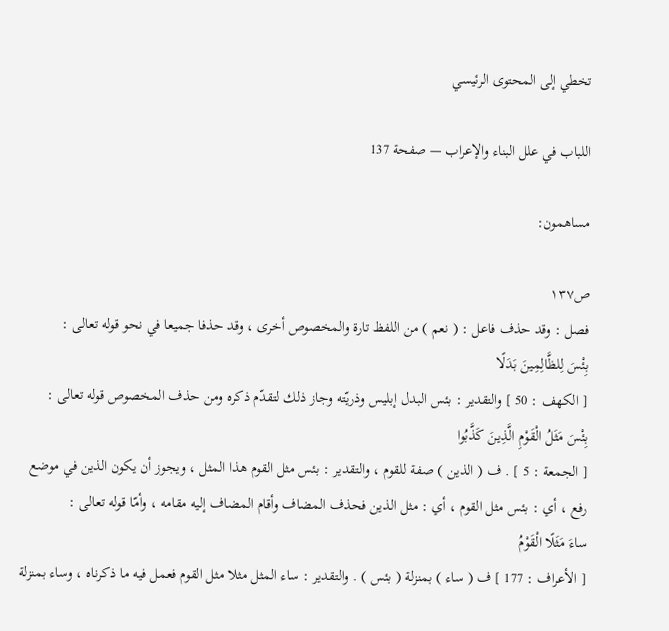تخطي إلى المحتوى الرئيسي

اللباب في علل البناء والإعراب — صفحة 137

مساهمون:

ص١٣٧
فصل : وقد حذف فاعل : ( نعم ) من اللفظ تارة والمخصوص أخرى ، وقد حذفا جميعا في نحو قوله تعالى :
بِئْسَ لِلظَّالِمِينَ بَدَلًا
[ الكهف : 50 ] والتقدير : بئس البدل إبليس وذريّته وجاز ذلك لتقدّم ذكره ومن حذف المخصوص قوله تعالى :
بِئْسَ مَثَلُ الْقَوْمِ الَّذِينَ كَذَّبُوا
[ الجمعة : 5 ] . ف ( الذين ) صفة للقوم ، والتقدير : بئس مثل القوم هذا المثل ، ويجوز أن يكون الذين في موضع رفع ، أي : بئس مثل القوم ، أي : مثل الذين فحذف المضاف وأقام المضاف إليه مقامه ، وأمّا قوله تعالى :
ساءَ مَثَلًا الْقَوْمُ
[ الأعراف : 177 ] ف ( ساء ) بمنزلة ( بئس ) . والتقدير : ساء المثل مثلا مثل القوم فعمل فيه ما ذكرناه ، وساء بمنزلة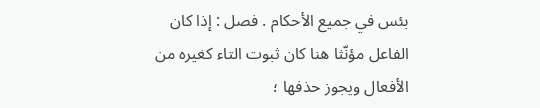بئس في جميع الأحكام . فصل : إذا كان الفاعل مؤنّثا هنا كان ثبوت التاء كغيره من الأفعال ويجوز حذفها ؛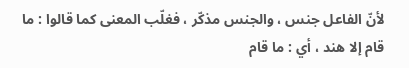لأنّ الفاعل جنس ، والجنس مذكّر ، فغلّب المعنى كما قالوا : ما قام إلا هند ، أي : ما قام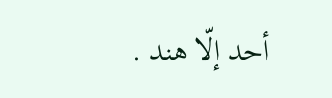أحد إلّا هند .